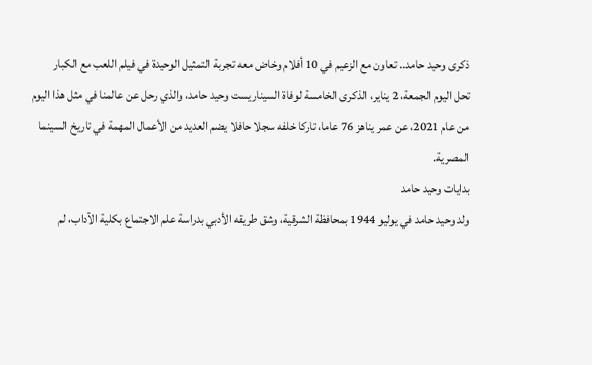ذكرى وحيد حامد.. تعاون مع الزعيم في 10 أفلام وخاض معه تجربة التمثيل الوحيدة في فيلم اللعب مع الكبار
تحل اليوم الجمعة، 2 يناير، الذكرى الخامسة لوفاة السيناريست وحيد حامد، والذي رحل عن عالمنا في مثل هذا اليوم من عام 2021، عن عمر يناهز 76 عاما، تاركا خلفه سجلا حافلا يضم العديد من الأعمال المهمة في تاريخ السينما المصرية.
بدايات وحيد حامد
ولد وحيد حامد في يوليو 1944 بمحافظة الشرقية، وشق طريقه الأدبي بدراسة علم الاجتماع بكلية الآداب، لم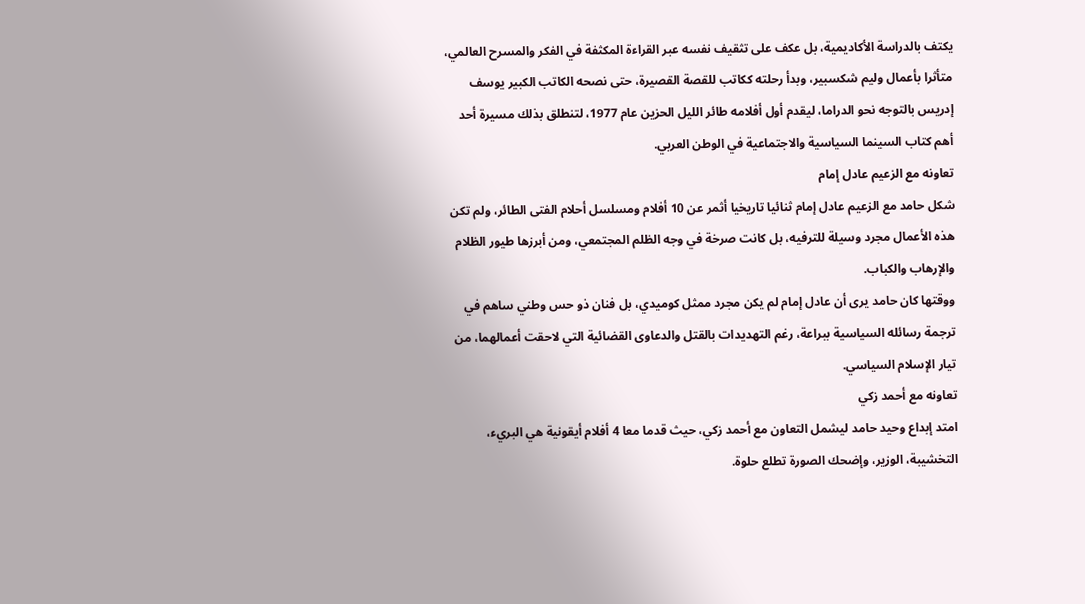يكتف بالدراسة الأكاديمية، بل عكف على تثقيف نفسه عبر القراءة المكثفة في الفكر والمسرح العالمي، متأثرا بأعمال وليم شكسبير، وبدأ رحلته ككاتب للقصة القصيرة، حتى نصحه الكاتب الكبير يوسف إدريس بالتوجه نحو الدراما، ليقدم أول أفلامه طائر الليل الحزين عام 1977، لتنطلق بذلك مسيرة أحد أهم كتاب السينما السياسية والاجتماعية في الوطن العربي.
تعاونه مع الزعيم عادل إمام
شكل حامد مع الزعيم عادل إمام ثنائيا تاريخيا أثمر عن 10 أفلام ومسلسل أحلام الفتى الطائر، ولم تكن هذه الأعمال مجرد وسيلة للترفيه، بل كانت صرخة في وجه الظلم المجتمعي، ومن أبرزها طيور الظلام والإرهاب والكباب.
ووقتها كان حامد يرى أن عادل إمام لم يكن مجرد ممثل كوميدي، بل فنان ذو حس وطني ساهم في ترجمة رسائله السياسية ببراعة، رغم التهديدات بالقتل والدعاوى القضائية التي لاحقت أعمالهما، من تيار الإسلام السياسي.
تعاونه مع أحمد زكي
امتد إبداع وحيد حامد ليشمل التعاون مع أحمد زكي، حيث قدما معا 4 أفلام أيقونية هي البريء، التخشيبة، الوزير، وإضحك الصورة تطلع حلوة.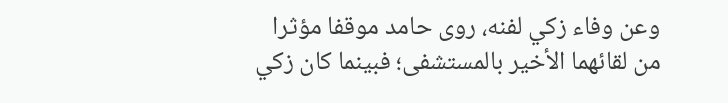وعن وفاء زكي لفنه، روى حامد موقفا مؤثرا من لقائهما الأخير بالمستشفى؛ فبينما كان زكي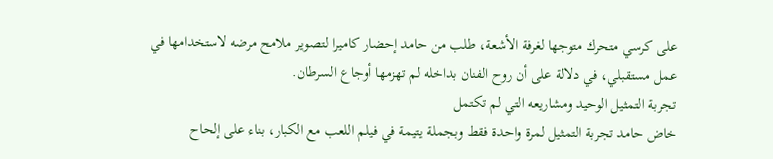على كرسي متحرك متوجها لغرفة الأشعة، طلب من حامد إحضار كاميرا لتصوير ملامح مرضه لاستخدامها في عمل مستقبلي، في دلالة على أن روح الفنان بداخله لم تهزمها أوجاع السرطان.
تجربة التمثيل الوحيد ومشاريعه التي لم تكتمل
خاض حامد تجربة التمثيل لمرة واحدة فقط وبجملة يتيمة في فيلم اللعب مع الكبار، بناء على إلحاح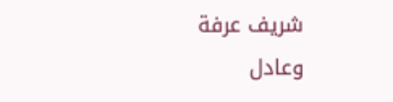شريف عرفة وعادل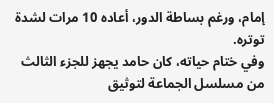إمام، ورغم بساطة الدور، أعاده 10 مرات لشدة توتره.
وفي ختام حياته، كان حامد يجهز للجزء الثالث من مسلسل الجماعة لتوثيق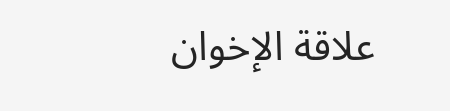علاقة الإخوان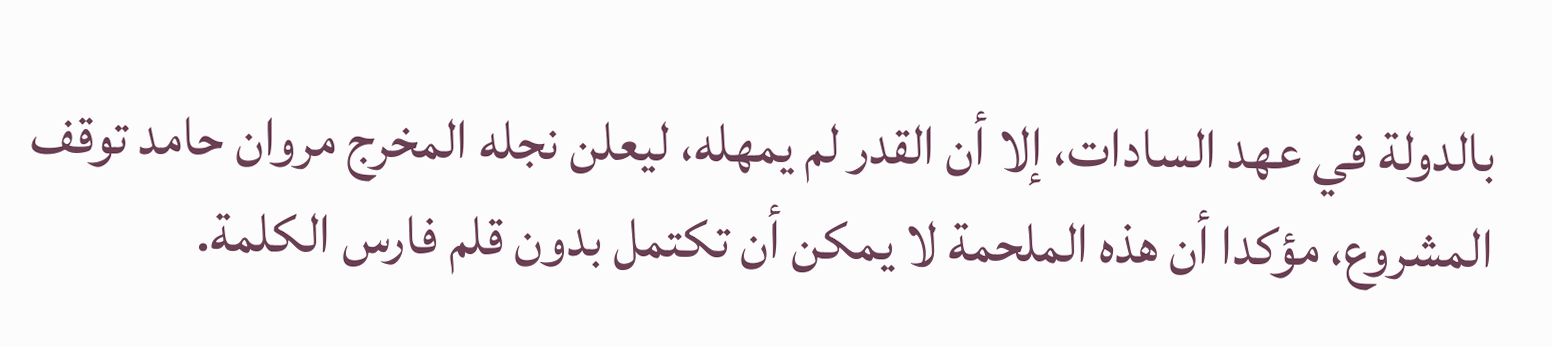بالدولة في عهد السادات، إلا أن القدر لم يمهله، ليعلن نجله المخرج مروان حامد توقف المشروع، مؤكدا أن هذه الملحمة لا يمكن أن تكتمل بدون قلم فارس الكلمة.